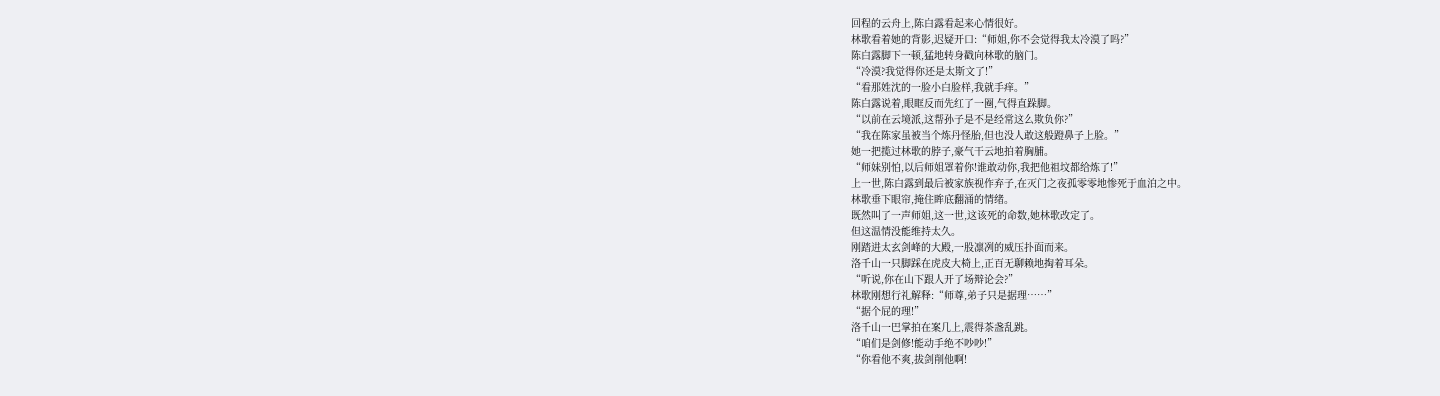回程的云舟上,陈白露看起来心情很好。
林歌看着她的背影,迟疑开口:“师姐,你不会觉得我太冷漠了吗?”
陈白露脚下一顿,猛地转身戳向林歌的脑门。
“冷漠?我觉得你还是太斯文了!”
“看那姓沈的一脸小白脸样,我就手痒。”
陈白露说着,眼眶反而先红了一圈,气得直跺脚。
“以前在云境派,这帮孙子是不是经常这么欺负你?”
“我在陈家虽被当个炼丹怪胎,但也没人敢这般蹬鼻子上脸。”
她一把揽过林歌的脖子,豪气干云地拍着胸脯。
“师妹别怕,以后师姐罩着你!谁敢动你,我把他祖坟都给炼了!”
上一世,陈白露到最后被家族视作弃子,在灭门之夜孤零零地惨死于血泊之中。
林歌垂下眼帘,掩住眸底翻涌的情绪。
既然叫了一声师姐,这一世,这该死的命数,她林歌改定了。
但这温情没能维持太久。
刚踏进太玄剑峰的大殿,一股凛冽的威压扑面而来。
洛千山一只脚踩在虎皮大椅上,正百无聊赖地掏着耳朵。
“听说,你在山下跟人开了场辩论会?”
林歌刚想行礼解释:“师尊,弟子只是据理……”
“据个屁的理!”
洛千山一巴掌拍在案几上,震得茶盏乱跳。
“咱们是剑修!能动手绝不吵吵!”
“你看他不爽,拔剑削他啊!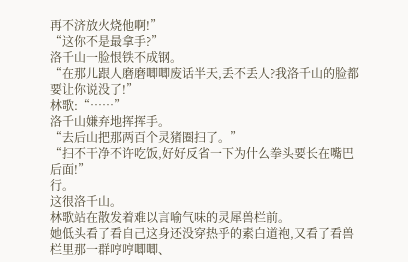再不济放火烧他啊!”
“这你不是最拿手?”
洛千山一脸恨铁不成钢。
“在那儿跟人磨磨唧唧废话半天,丢不丢人?我洛千山的脸都要让你说没了!”
林歌:“……”
洛千山嫌弃地挥挥手。
“去后山把那两百个灵猪圈扫了。”
“扫不干净不许吃饭,好好反省一下为什么拳头要长在嘴巴后面!”
行。
这很洛千山。
林歌站在散发着难以言喻气味的灵犀兽栏前。
她低头看了看自己这身还没穿热乎的素白道袍,又看了看兽栏里那一群哼哼唧唧、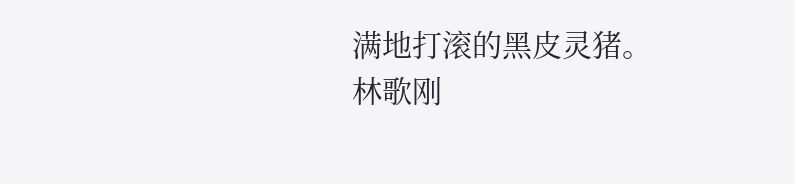满地打滚的黑皮灵猪。
林歌刚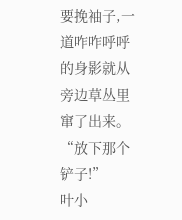要挽袖子,一道咋咋呼呼的身影就从旁边草丛里窜了出来。
“放下那个铲子!”
叶小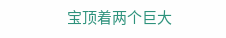宝顶着两个巨大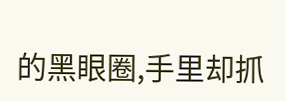的黑眼圈,手里却抓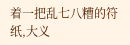着一把乱七八糟的符纸,大义